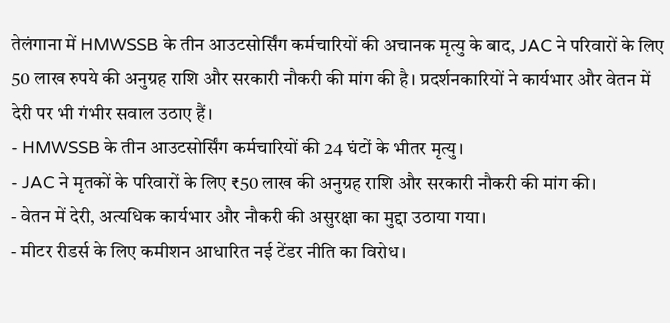तेलंगाना में HMWSSB के तीन आउटसोर्सिंग कर्मचारियों की अचानक मृत्यु के बाद, JAC ने परिवारों के लिए 50 लाख रुपये की अनुग्रह राशि और सरकारी नौकरी की मांग की है। प्रदर्शनकारियों ने कार्यभार और वेतन में देरी पर भी गंभीर सवाल उठाए हैं।
- HMWSSB के तीन आउटसोर्सिंग कर्मचारियों की 24 घंटों के भीतर मृत्यु।
- JAC ने मृतकों के परिवारों के लिए ₹50 लाख की अनुग्रह राशि और सरकारी नौकरी की मांग की।
- वेतन में देरी, अत्यधिक कार्यभार और नौकरी की असुरक्षा का मुद्दा उठाया गया।
- मीटर रीडर्स के लिए कमीशन आधारित नई टेंडर नीति का विरोध।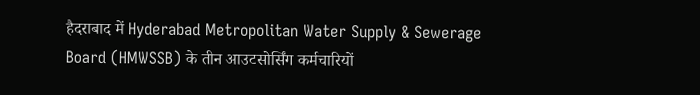हैदराबाद में Hyderabad Metropolitan Water Supply & Sewerage Board (HMWSSB) के तीन आउटसोर्सिंग कर्मचारियों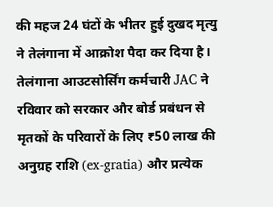की महज 24 घंटों के भीतर हुई दुखद मृत्यु ने तेलंगाना में आक्रोश पैदा कर दिया है। तेलंगाना आउटसोर्सिंग कर्मचारी JAC ने रविवार को सरकार और बोर्ड प्रबंधन से मृतकों के परिवारों के लिए ₹50 लाख की अनुग्रह राशि (ex-gratia) और प्रत्येक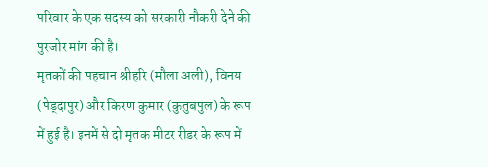परिवार के एक सदस्य को सरकारी नौकरी देने की पुरजोर मांग की है।
मृतकों की पहचान श्रीहरि (मौला अली), विनय (पेड्दापुर) और किरण कुमार (कुतुबपुल) के रूप में हुई है। इनमें से दो मृतक मीटर रीडर के रूप में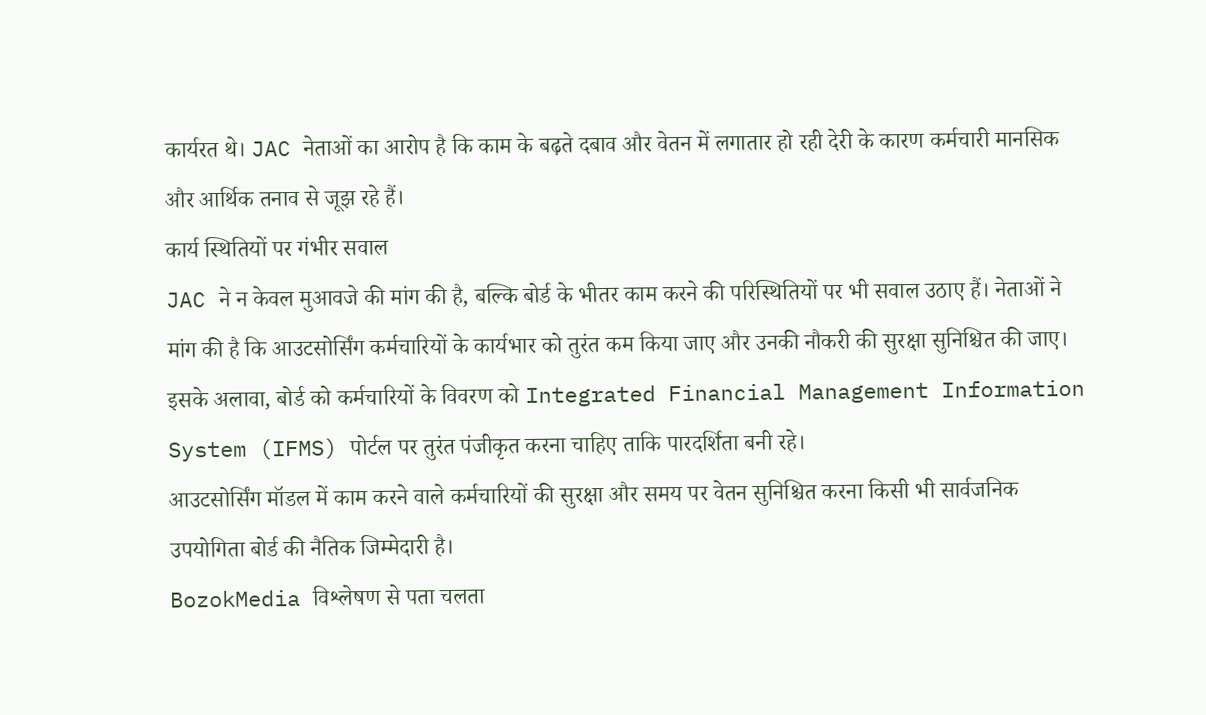कार्यरत थे। JAC नेताओं का आरोप है कि काम के बढ़ते दबाव और वेतन में लगातार हो रही देरी के कारण कर्मचारी मानसिक और आर्थिक तनाव से जूझ रहे हैं।
कार्य स्थितियों पर गंभीर सवाल
JAC ने न केवल मुआवजे की मांग की है, बल्कि बोर्ड के भीतर काम करने की परिस्थितियों पर भी सवाल उठाए हैं। नेताओं ने मांग की है कि आउटसोर्सिंग कर्मचारियों के कार्यभार को तुरंत कम किया जाए और उनकी नौकरी की सुरक्षा सुनिश्चित की जाए। इसके अलावा, बोर्ड को कर्मचारियों के विवरण को Integrated Financial Management Information System (IFMS) पोर्टल पर तुरंत पंजीकृत करना चाहिए ताकि पारदर्शिता बनी रहे।
आउटसोर्सिंग मॉडल में काम करने वाले कर्मचारियों की सुरक्षा और समय पर वेतन सुनिश्चित करना किसी भी सार्वजनिक उपयोगिता बोर्ड की नैतिक जिम्मेदारी है।
BozokMedia विश्लेषण से पता चलता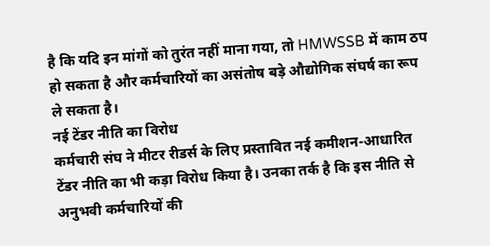है कि यदि इन मांगों को तुरंत नहीं माना गया, तो HMWSSB में काम ठप हो सकता है और कर्मचारियों का असंतोष बड़े औद्योगिक संघर्ष का रूप ले सकता है।
नई टेंडर नीति का विरोध
कर्मचारी संघ ने मीटर रीडर्स के लिए प्रस्तावित नई कमीशन-आधारित टेंडर नीति का भी कड़ा विरोध किया है। उनका तर्क है कि इस नीति से अनुभवी कर्मचारियों की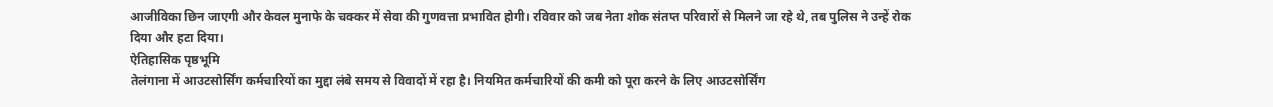आजीविका छिन जाएगी और केवल मुनाफे के चक्कर में सेवा की गुणवत्ता प्रभावित होगी। रविवार को जब नेता शोक संतप्त परिवारों से मिलने जा रहे थे, तब पुलिस ने उन्हें रोक दिया और हटा दिया।
ऐतिहासिक पृष्ठभूमि
तेलंगाना में आउटसोर्सिंग कर्मचारियों का मुद्दा लंबे समय से विवादों में रहा है। नियमित कर्मचारियों की कमी को पूरा करने के लिए आउटसोर्सिंग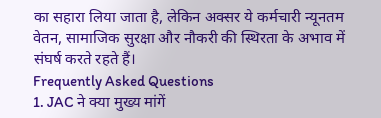का सहारा लिया जाता है, लेकिन अक्सर ये कर्मचारी न्यूनतम वेतन, सामाजिक सुरक्षा और नौकरी की स्थिरता के अभाव में संघर्ष करते रहते हैं।
Frequently Asked Questions
1. JAC ने क्या मुख्य मांगें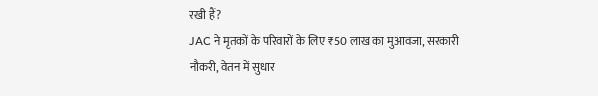रखी हैं?
JAC ने मृतकों के परिवारों के लिए ₹50 लाख का मुआवजा, सरकारी नौकरी, वेतन में सुधार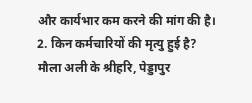और कार्यभार कम करने की मांग की है।
2. किन कर्मचारियों की मृत्यु हुई है?
मौला अली के श्रीहरि, पेड्डापुर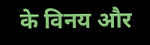के विनय और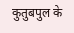कुतुबपुल के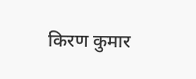किरण कुमार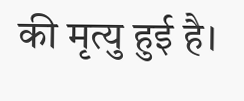की मृत्यु हुई है।